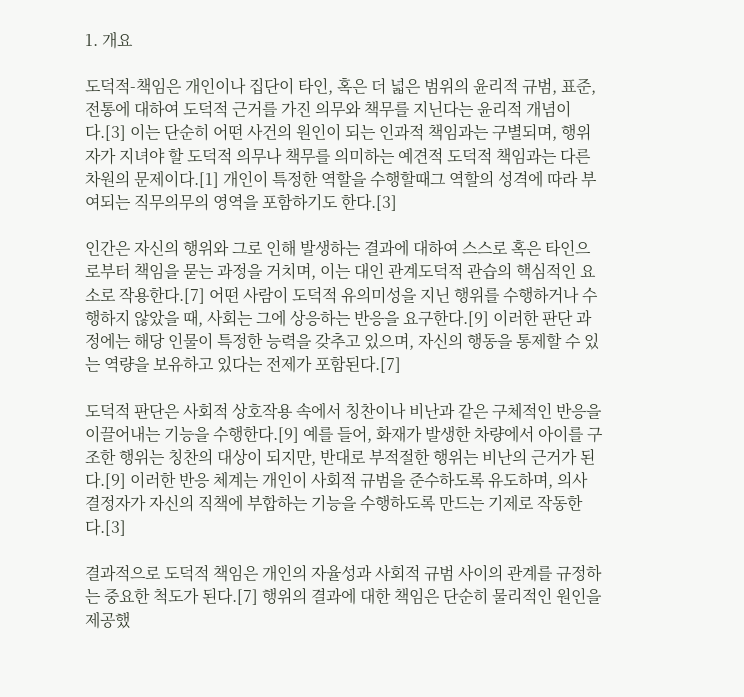1. 개요

도덕적-책임은 개인이나 집단이 타인, 혹은 더 넓은 범위의 윤리적 규범, 표준, 전통에 대하여 도덕적 근거를 가진 의무와 책무를 지닌다는 윤리적 개념이다.[3] 이는 단순히 어떤 사건의 원인이 되는 인과적 책임과는 구별되며, 행위자가 지녀야 할 도덕적 의무나 책무를 의미하는 예견적 도덕적 책임과는 다른 차원의 문제이다.[1] 개인이 특정한 역할을 수행할때그 역할의 성격에 따라 부여되는 직무의무의 영역을 포함하기도 한다.[3]

인간은 자신의 행위와 그로 인해 발생하는 결과에 대하여 스스로 혹은 타인으로부터 책임을 묻는 과정을 거치며, 이는 대인 관계도덕적 관습의 핵심적인 요소로 작용한다.[7] 어떤 사람이 도덕적 유의미성을 지닌 행위를 수행하거나 수행하지 않았을 때, 사회는 그에 상응하는 반응을 요구한다.[9] 이러한 판단 과정에는 해당 인물이 특정한 능력을 갖추고 있으며, 자신의 행동을 통제할 수 있는 역량을 보유하고 있다는 전제가 포함된다.[7]

도덕적 판단은 사회적 상호작용 속에서 칭찬이나 비난과 같은 구체적인 반응을 이끌어내는 기능을 수행한다.[9] 예를 들어, 화재가 발생한 차량에서 아이를 구조한 행위는 칭찬의 대상이 되지만, 반대로 부적절한 행위는 비난의 근거가 된다.[9] 이러한 반응 체계는 개인이 사회적 규범을 준수하도록 유도하며, 의사 결정자가 자신의 직책에 부합하는 기능을 수행하도록 만드는 기제로 작동한다.[3]

결과적으로 도덕적 책임은 개인의 자율성과 사회적 규범 사이의 관계를 규정하는 중요한 척도가 된다.[7] 행위의 결과에 대한 책임은 단순히 물리적인 원인을 제공했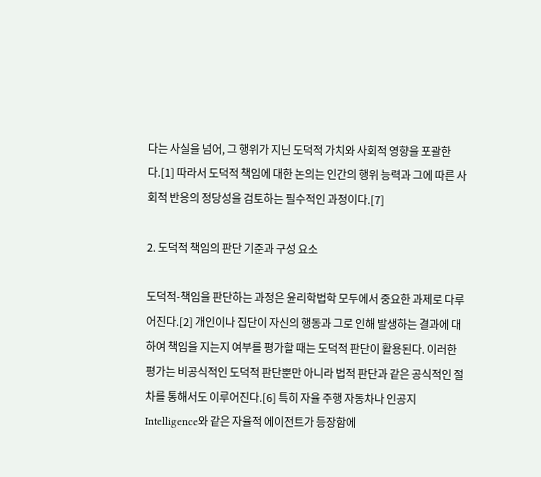다는 사실을 넘어, 그 행위가 지닌 도덕적 가치와 사회적 영향을 포괄한다.[1] 따라서 도덕적 책임에 대한 논의는 인간의 행위 능력과 그에 따른 사회적 반응의 정당성을 검토하는 필수적인 과정이다.[7]

2. 도덕적 책임의 판단 기준과 구성 요소

도덕적-책임을 판단하는 과정은 윤리학법학 모두에서 중요한 과제로 다루어진다.[2] 개인이나 집단이 자신의 행동과 그로 인해 발생하는 결과에 대하여 책임을 지는지 여부를 평가할 때는 도덕적 판단이 활용된다. 이러한 평가는 비공식적인 도덕적 판단뿐만 아니라 법적 판단과 같은 공식적인 절차를 통해서도 이루어진다.[6] 특히 자율 주행 자동차나 인공지 Intelligence와 같은 자율적 에이전트가 등장함에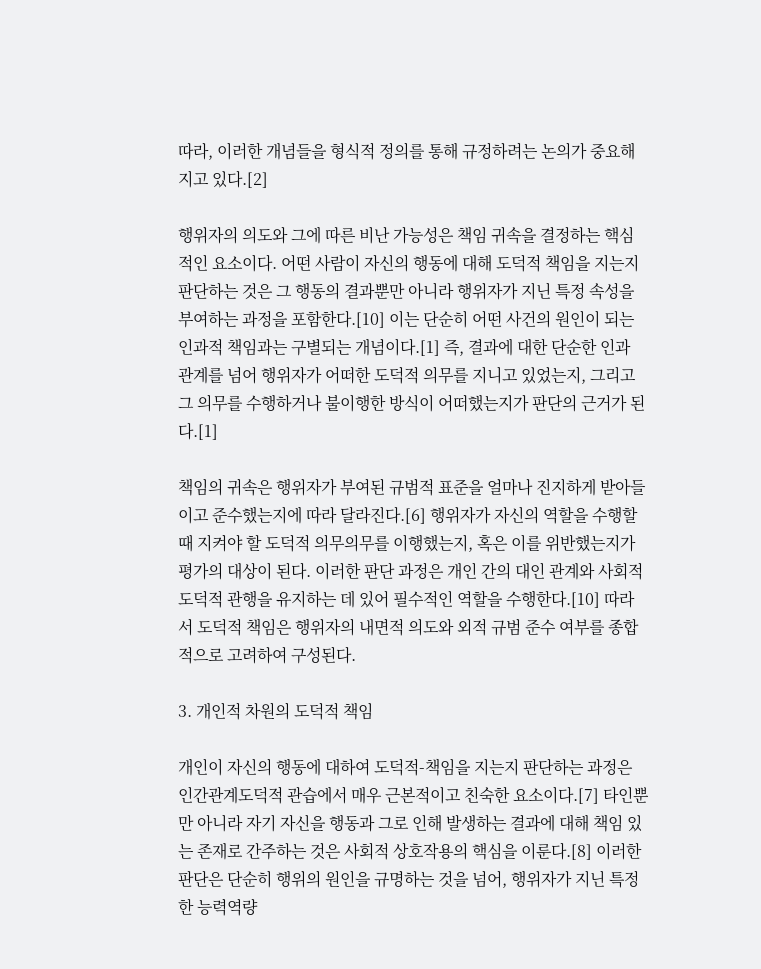따라, 이러한 개념들을 형식적 정의를 통해 규정하려는 논의가 중요해지고 있다.[2]

행위자의 의도와 그에 따른 비난 가능성은 책임 귀속을 결정하는 핵심적인 요소이다. 어떤 사람이 자신의 행동에 대해 도덕적 책임을 지는지 판단하는 것은 그 행동의 결과뿐만 아니라 행위자가 지닌 특정 속성을 부여하는 과정을 포함한다.[10] 이는 단순히 어떤 사건의 원인이 되는 인과적 책임과는 구별되는 개념이다.[1] 즉, 결과에 대한 단순한 인과 관계를 넘어 행위자가 어떠한 도덕적 의무를 지니고 있었는지, 그리고 그 의무를 수행하거나 불이행한 방식이 어떠했는지가 판단의 근거가 된다.[1]

책임의 귀속은 행위자가 부여된 규범적 표준을 얼마나 진지하게 받아들이고 준수했는지에 따라 달라진다.[6] 행위자가 자신의 역할을 수행할 때 지켜야 할 도덕적 의무의무를 이행했는지, 혹은 이를 위반했는지가 평가의 대상이 된다. 이러한 판단 과정은 개인 간의 대인 관계와 사회적 도덕적 관행을 유지하는 데 있어 필수적인 역할을 수행한다.[10] 따라서 도덕적 책임은 행위자의 내면적 의도와 외적 규범 준수 여부를 종합적으로 고려하여 구성된다.

3. 개인적 차원의 도덕적 책임

개인이 자신의 행동에 대하여 도덕적-책임을 지는지 판단하는 과정은 인간관계도덕적 관습에서 매우 근본적이고 친숙한 요소이다.[7] 타인뿐만 아니라 자기 자신을 행동과 그로 인해 발생하는 결과에 대해 책임 있는 존재로 간주하는 것은 사회적 상호작용의 핵심을 이룬다.[8] 이러한 판단은 단순히 행위의 원인을 규명하는 것을 넘어, 행위자가 지닌 특정한 능력역량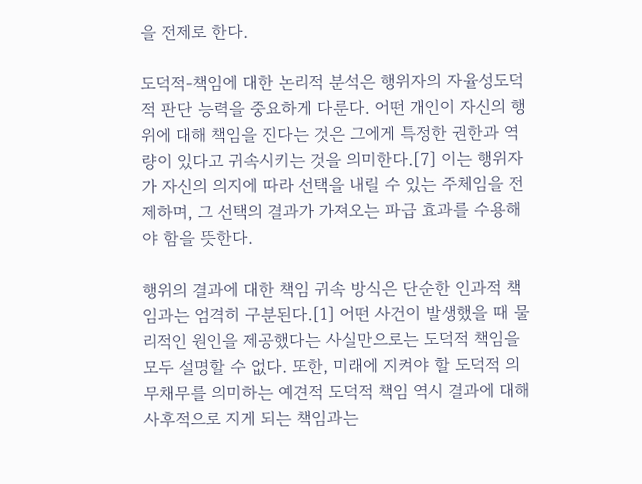을 전제로 한다.

도덕적-책임에 대한 논리적 분석은 행위자의 자율성도덕적 판단 능력을 중요하게 다룬다. 어떤 개인이 자신의 행위에 대해 책임을 진다는 것은 그에게 특정한 권한과 역량이 있다고 귀속시키는 것을 의미한다.[7] 이는 행위자가 자신의 의지에 따라 선택을 내릴 수 있는 주체임을 전제하며, 그 선택의 결과가 가져오는 파급 효과를 수용해야 함을 뜻한다.

행위의 결과에 대한 책임 귀속 방식은 단순한 인과적 책임과는 엄격히 구분된다.[1] 어떤 사건이 발생했을 때 물리적인 원인을 제공했다는 사실만으로는 도덕적 책임을 모두 설명할 수 없다. 또한, 미래에 지켜야 할 도덕적 의무채무를 의미하는 예견적 도덕적 책임 역시 결과에 대해 사후적으로 지게 되는 책임과는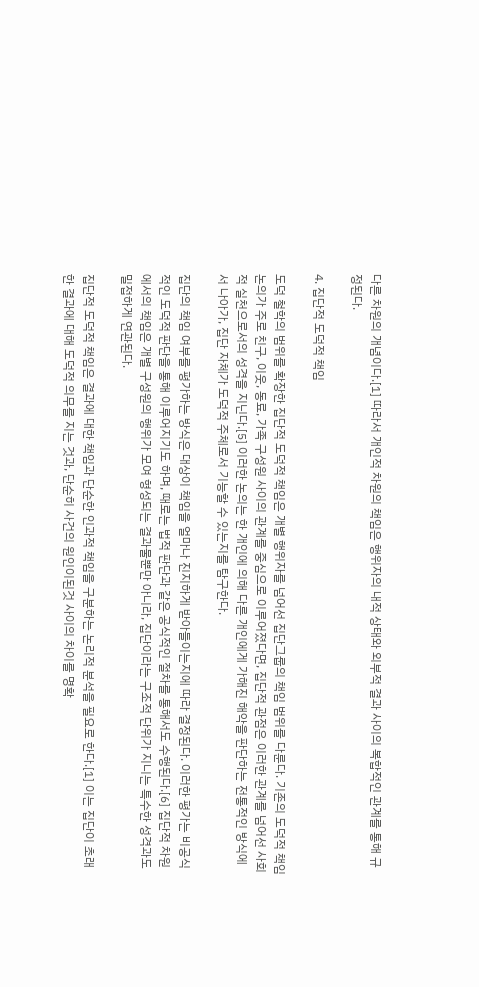다른 차원의 개념이다.[1] 따라서 개인적 차원의 책임은 행위자의 내적 상태와 외부적 결과 사이의 복합적인 관계를 통해 규정된다.

4. 집단적 도덕적 책임

도덕 철학의 범위를 확장한 집단적 도덕적 책임은 개별 행위자를 넘어선 집단그룹의 책임 범위를 다룬다. 기존의 도덕적 책임 논의가 주로 친구, 이웃, 동료, 가족 구성원 사이의 관계를 중심으로 이루어졌다면, 집단적 관점은 이러한 관계를 넘어선 사회적 실천으로서의 성격을 지닌다.[5] 이러한 논의는 한 개인에 의해 다른 개인에게 가해진 해악을 판단하는 전통적인 방식에서 나아가, 집단 자체가 도덕적 주체로서 기능할 수 있는지를 탐구한다.

집단의 책임 여부를 평가하는 방식은 대상이 책임을 얼마나 진지하게 받아들이는지에 따라 결정된다. 이러한 평가는 비공식적인 도덕적 판단을 통해 이루어지기도 하며, 때로는 법적 판단과 같은 공식적인 절차를 통해서도 수행된다.[6] 집단적 차원에서의 책임은 개별 구성원의 행위가 모여 형성되는 결과물뿐만 아니라, 집단이라는 구조적 단위가 지니는 특수한 성격과도 밀접하게 연관된다.

집단적 도덕적 책임은 결과에 대한 책임과 단순한 인과적 책임을 구분하는 논리적 분석을 필요로 한다.[1] 이는 집단이 초래한 결과에 대해 도덕적 의무를 지는 것과, 단순히 사건의 원인이된것 사이의 차이를 명확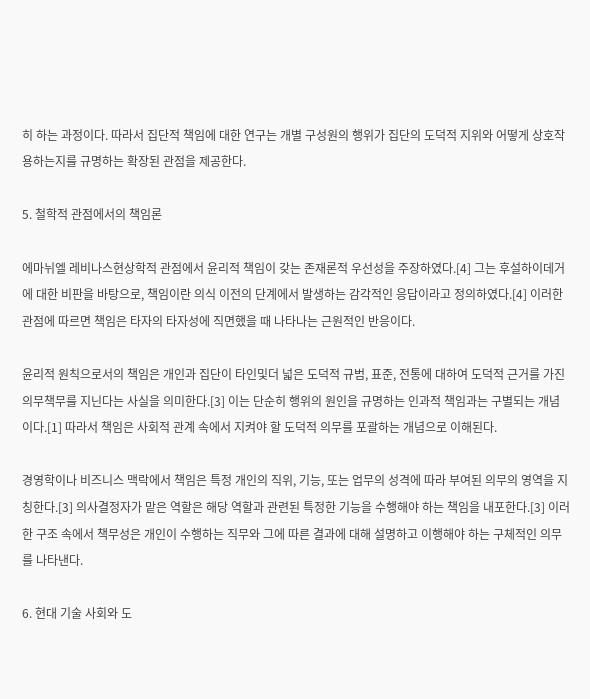히 하는 과정이다. 따라서 집단적 책임에 대한 연구는 개별 구성원의 행위가 집단의 도덕적 지위와 어떻게 상호작용하는지를 규명하는 확장된 관점을 제공한다.

5. 철학적 관점에서의 책임론

에마뉘엘 레비나스현상학적 관점에서 윤리적 책임이 갖는 존재론적 우선성을 주장하였다.[4] 그는 후설하이데거에 대한 비판을 바탕으로, 책임이란 의식 이전의 단계에서 발생하는 감각적인 응답이라고 정의하였다.[4] 이러한 관점에 따르면 책임은 타자의 타자성에 직면했을 때 나타나는 근원적인 반응이다.

윤리적 원칙으로서의 책임은 개인과 집단이 타인및더 넓은 도덕적 규범, 표준, 전통에 대하여 도덕적 근거를 가진 의무책무를 지닌다는 사실을 의미한다.[3] 이는 단순히 행위의 원인을 규명하는 인과적 책임과는 구별되는 개념이다.[1] 따라서 책임은 사회적 관계 속에서 지켜야 할 도덕적 의무를 포괄하는 개념으로 이해된다.

경영학이나 비즈니스 맥락에서 책임은 특정 개인의 직위, 기능, 또는 업무의 성격에 따라 부여된 의무의 영역을 지칭한다.[3] 의사결정자가 맡은 역할은 해당 역할과 관련된 특정한 기능을 수행해야 하는 책임을 내포한다.[3] 이러한 구조 속에서 책무성은 개인이 수행하는 직무와 그에 따른 결과에 대해 설명하고 이행해야 하는 구체적인 의무를 나타낸다.

6. 현대 기술 사회와 도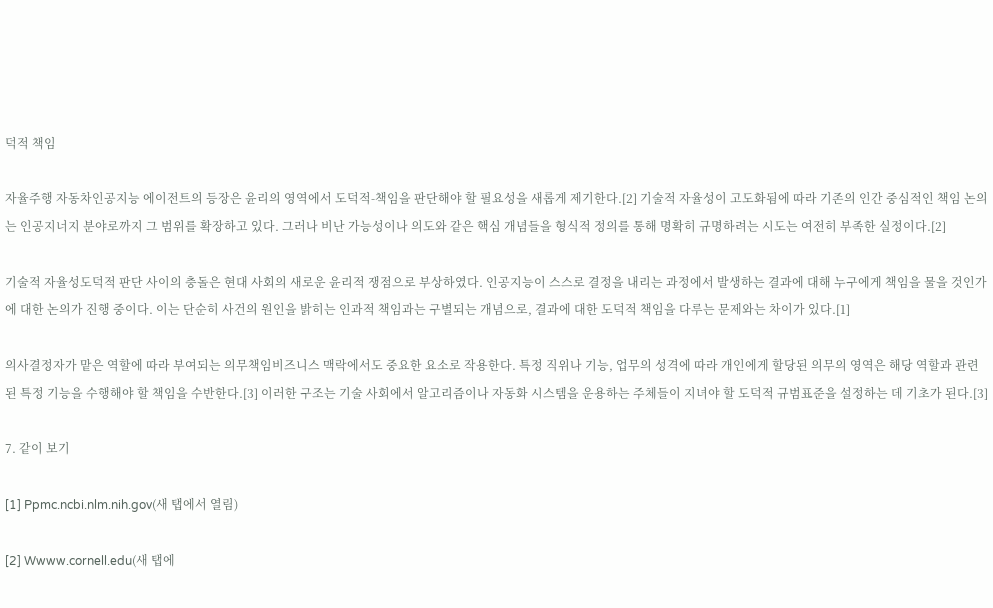덕적 책임

자율주행 자동차인공지능 에이전트의 등장은 윤리의 영역에서 도덕적-책임을 판단해야 할 필요성을 새롭게 제기한다.[2] 기술적 자율성이 고도화됨에 따라 기존의 인간 중심적인 책임 논의는 인공지너지 분야로까지 그 범위를 확장하고 있다. 그러나 비난 가능성이나 의도와 같은 핵심 개념들을 형식적 정의를 통해 명확히 규명하려는 시도는 여전히 부족한 실정이다.[2]

기술적 자율성도덕적 판단 사이의 충돌은 현대 사회의 새로운 윤리적 쟁점으로 부상하였다. 인공지능이 스스로 결정을 내리는 과정에서 발생하는 결과에 대해 누구에게 책임을 물을 것인가에 대한 논의가 진행 중이다. 이는 단순히 사건의 원인을 밝히는 인과적 책임과는 구별되는 개념으로, 결과에 대한 도덕적 책임을 다루는 문제와는 차이가 있다.[1]

의사결정자가 맡은 역할에 따라 부여되는 의무책임비즈니스 맥락에서도 중요한 요소로 작용한다. 특정 직위나 기능, 업무의 성격에 따라 개인에게 할당된 의무의 영역은 해당 역할과 관련된 특정 기능을 수행해야 할 책임을 수반한다.[3] 이러한 구조는 기술 사회에서 알고리즘이나 자동화 시스템을 운용하는 주체들이 지녀야 할 도덕적 규범표준을 설정하는 데 기초가 된다.[3]

7. 같이 보기

[1] Ppmc.ncbi.nlm.nih.gov(새 탭에서 열림)

[2] Wwww.cornell.edu(새 탭에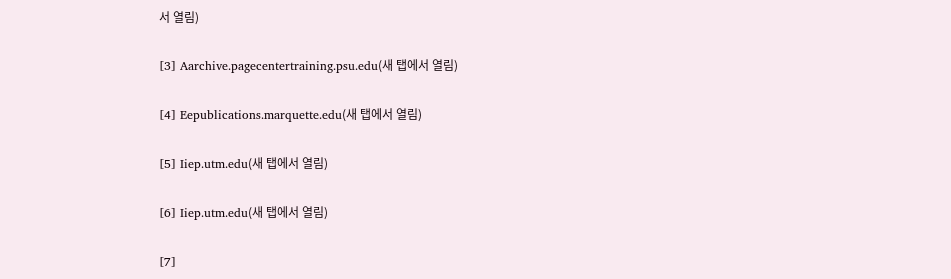서 열림)

[3] Aarchive.pagecentertraining.psu.edu(새 탭에서 열림)

[4] Eepublications.marquette.edu(새 탭에서 열림)

[5] Iiep.utm.edu(새 탭에서 열림)

[6] Iiep.utm.edu(새 탭에서 열림)

[7]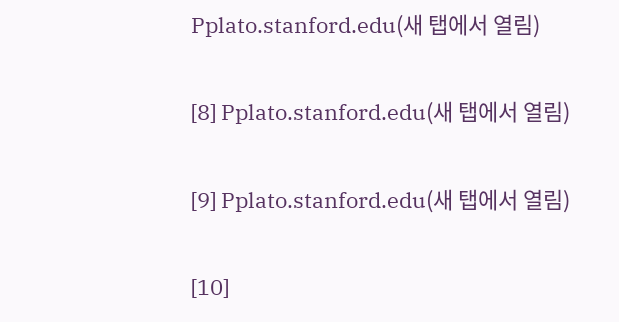Pplato.stanford.edu(새 탭에서 열림)

[8] Pplato.stanford.edu(새 탭에서 열림)

[9] Pplato.stanford.edu(새 탭에서 열림)

[10]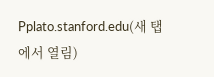Pplato.stanford.edu(새 탭에서 열림)